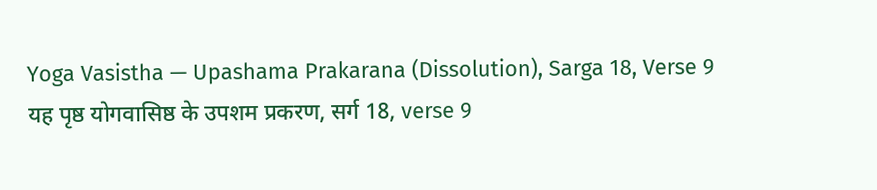Yoga Vasistha — Upashama Prakarana (Dissolution), Sarga 18, Verse 9
यह पृष्ठ योगवासिष्ठ के उपशम प्रकरण, सर्ग 18, verse 9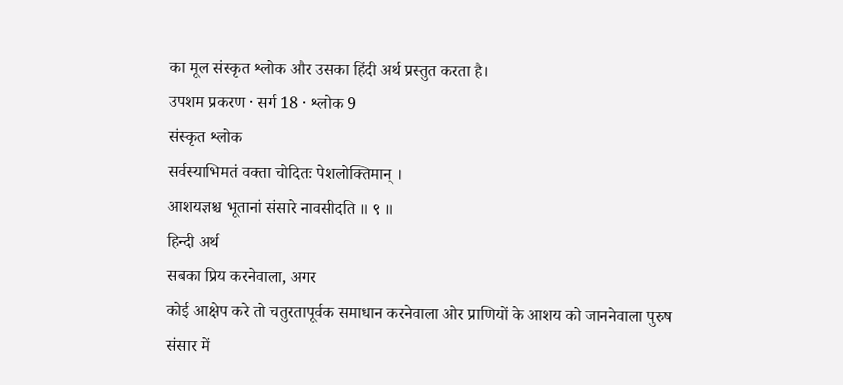का मूल संस्कृत श्लोक और उसका हिंदी अर्थ प्रस्तुत करता है।
उपशम प्रकरण · सर्ग 18 · श्लोक 9
संस्कृत श्लोक
सर्वस्याभिमतं वक्ता चोदितः पेशलोक्तिमान् ।
आशयज्ञश्च भूतानां संसारे नावसीदति ॥ ९ ॥
हिन्दी अर्थ
सबका प्रिय करनेवाला, अगर
कोई आक्षेप करे तो चतुरतापूर्वक समाधान करनेवाला ओर प्राणियों के आशय को जाननेवाला पुरुष
संसार में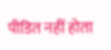पीडित नहीं होता